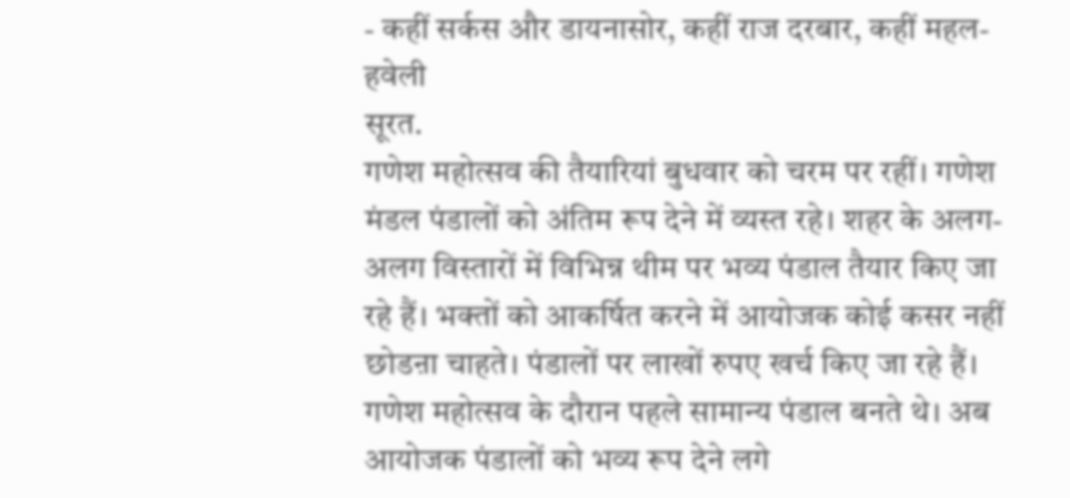- कहीं सर्कस और डायनासोर, कहीं राज दरबार, कहीं महल-हवेली
सूरत.
गणेश महोत्सव की तैयारियां बुधवार को चरम पर रहीं। गणेश मंडल पंडालों को अंतिम रूप देने में व्यस्त रहे। शहर के अलग-अलग विस्तारों में विभिन्न थीम पर भव्य पंडाल तैयार किए जा रहे हैं। भक्तों को आकर्षित करने में आयोजक कोई कसर नहीं छोडऩा चाहते। पंडालों पर लाखों रुपए खर्च किए जा रहे हैं।
गणेश महोत्सव के दौरान पहले सामान्य पंडाल बनते थे। अब आयोजक पंडालों को भव्य रूप देने लगे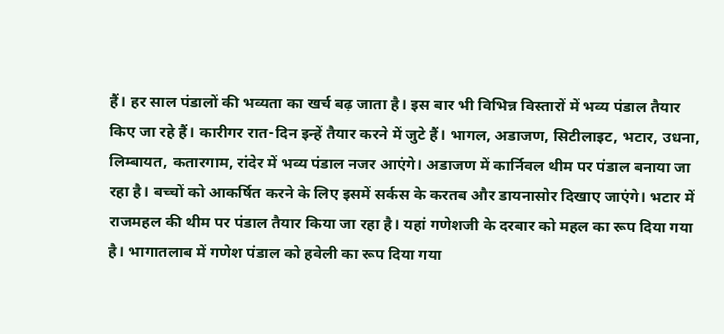हैं। हर साल पंडालों की भव्यता का खर्च बढ़ जाता है। इस बार भी विभिन्न विस्तारों में भव्य पंडाल तैयार किए जा रहे हैं। कारीगर रात-दिन इन्हें तैयार करने में जुटे हैं। भागल, अडाजण, सिटीलाइट, भटार, उधना, लिम्बायत, कतारगाम, रांदेर में भव्य पंडाल नजर आएंगे। अडाजण में कार्निवल थीम पर पंडाल बनाया जा रहा है। बच्चों को आकर्षित करने के लिए इसमें सर्कस के करतब और डायनासोर दिखाए जाएंगे। भटार में राजमहल की थीम पर पंडाल तैयार किया जा रहा है। यहां गणेशजी के दरबार को महल का रूप दिया गया है। भागातलाब में गणेश पंडाल को हवेली का रूप दिया गया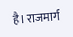है। राजमार्ग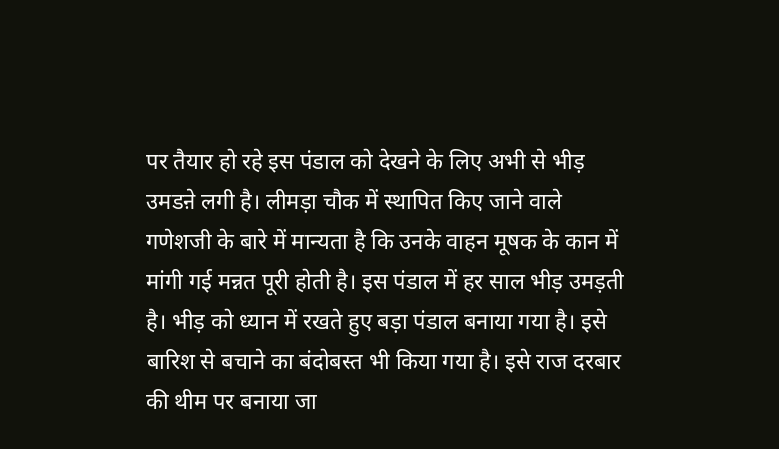पर तैयार हो रहे इस पंडाल को देखने के लिए अभी से भीड़ उमडऩे लगी है। लीमड़ा चौक में स्थापित किए जाने वाले गणेशजी के बारे में मान्यता है कि उनके वाहन मूषक के कान में मांगी गई मन्नत पूरी होती है। इस पंडाल में हर साल भीड़ उमड़ती है। भीड़ को ध्यान में रखते हुए बड़ा पंडाल बनाया गया है। इसे बारिश से बचाने का बंदोबस्त भी किया गया है। इसे राज दरबार की थीम पर बनाया जा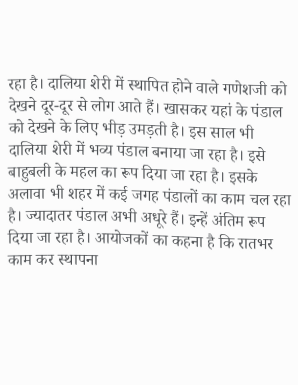रहा है। दालिया शेरी में स्थापित होने वाले गणेशजी को देखने दूर-दूर से लोग आते हैं। खासकर यहां के पंडाल को देखने के लिए भीड़ उमड़ती है। इस साल भी दालिया शेरी में भव्य पंडाल बनाया जा रहा है। इसे बाहुबली के महल का रूप दिया जा रहा है। इसके अलावा भी शहर में कई जगह पंडालों का काम चल रहा है। ज्यादातर पंडाल अभी अधूरे हैं। इन्हें अंतिम रूप दिया जा रहा है। आयोजकों का कहना है कि रातभर काम कर स्थापना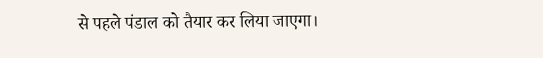से पहले पंडाल को तैयार कर लिया जाएगा।